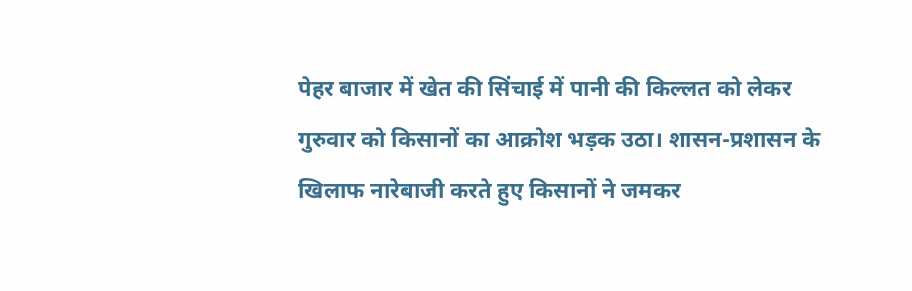पेहर बाजार में खेत की सिंचाई में पानी की किल्लत को लेकर गुरुवार को किसानों का आक्रोश भड़क उठा। शासन-प्रशासन के खिलाफ नारेबाजी करते हुए किसानों ने जमकर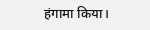हंगामा किया।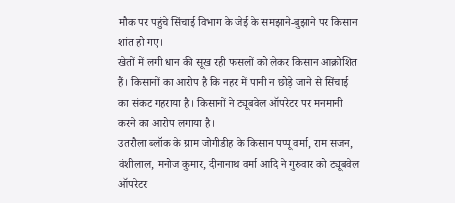मौक पर पहुंचे सिंचाई विभाग के जेई के समझाने-बुझाने पर किसान शांत हो गए।
खेतों में लगी धान की सूख रही फसलों को लेकर किसान आक्रोशित हैं। किसानों का आरोप है कि नहर में पानी न छोड़े जाने से सिंचाई का संकट गहराया है। किसानों ने ट्यूबवेल ऑपरेटर पर मनमानी करने का आरोप लगाया है।
उतरौला ब्लॉक के ग्राम जोगीडीह के किसान पप्पू वर्मा, राम सजन, वंशीलाल, मनोज कुमार, दीनानाथ वर्मा आदि ने गुरुवार को ट्यूबवेल ऑपरेटर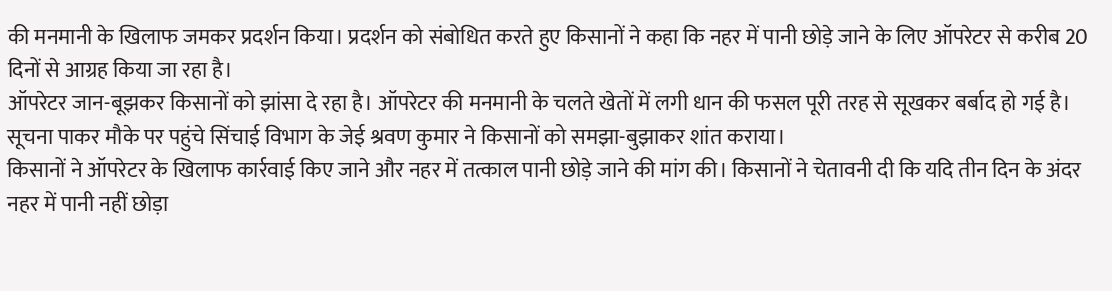की मनमानी के खिलाफ जमकर प्रदर्शन किया। प्रदर्शन को संबोधित करते हुए किसानों ने कहा कि नहर में पानी छोड़े जाने के लिए ऑपरेटर से करीब 20 दिनों से आग्रह किया जा रहा है।
ऑपरेटर जान-बूझकर किसानों को झांसा दे रहा है। ऑपरेटर की मनमानी के चलते खेतों में लगी धान की फसल पूरी तरह से सूखकर बर्बाद हो गई है। सूचना पाकर मौके पर पहुंचे सिंचाई विभाग के जेई श्रवण कुमार ने किसानों को समझा-बुझाकर शांत कराया।
किसानों ने ऑपरेटर के खिलाफ कार्रवाई किए जाने और नहर में तत्काल पानी छोड़े जाने की मांग की। किसानों ने चेतावनी दी कि यदि तीन दिन के अंदर नहर में पानी नहीं छोड़ा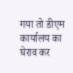गया तो डीएम कार्यालय का घेराव कर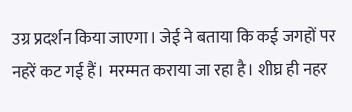उग्र प्रदर्शन किया जाएगा। जेई ने बताया कि कई जगहों पर नहरें कट गई हैं। मरम्मत कराया जा रहा है। शीघ्र ही नहर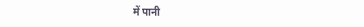में पानी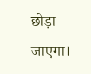छोड़ा जाएगा।